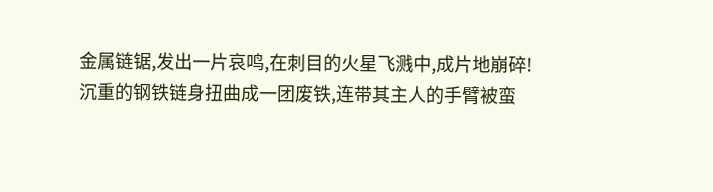金属链锯,发出一片哀鸣,在刺目的火星飞溅中,成片地崩碎!
沉重的钢铁链身扭曲成一团废铁,连带其主人的手臂被蛮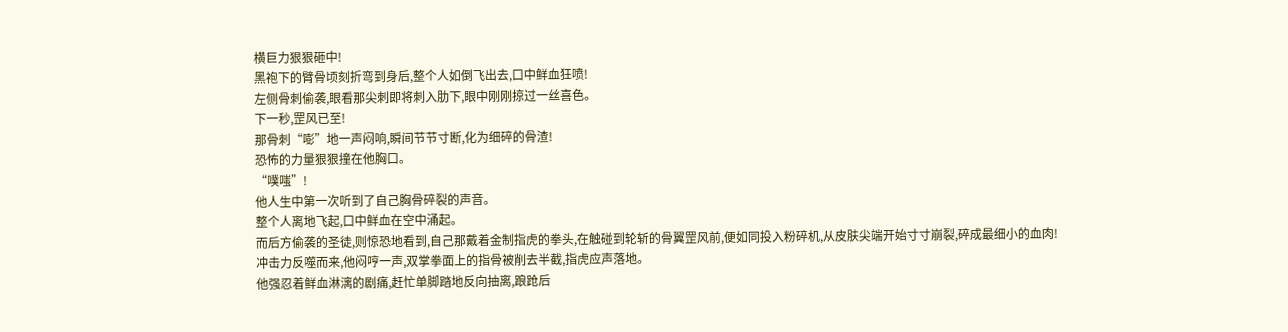横巨力狠狠砸中!
黑袍下的臂骨顷刻折弯到身后,整个人如倒飞出去,口中鲜血狂喷!
左侧骨刺偷袭,眼看那尖刺即将刺入肋下,眼中刚刚掠过一丝喜色。
下一秒,罡风已至!
那骨刺“嘭”地一声闷响,瞬间节节寸断,化为细碎的骨渣!
恐怖的力量狠狠撞在他胸口。
“噗嗤”!
他人生中第一次听到了自己胸骨碎裂的声音。
整个人离地飞起,口中鲜血在空中涌起。
而后方偷袭的圣徒,则惊恐地看到,自己那戴着金制指虎的拳头,在触碰到轮斩的骨翼罡风前,便如同投入粉碎机,从皮肤尖端开始寸寸崩裂,碎成最细小的血肉!
冲击力反噬而来,他闷哼一声,双掌拳面上的指骨被削去半截,指虎应声落地。
他强忍着鲜血淋漓的剧痛,赶忙单脚踏地反向抽离,踉跄后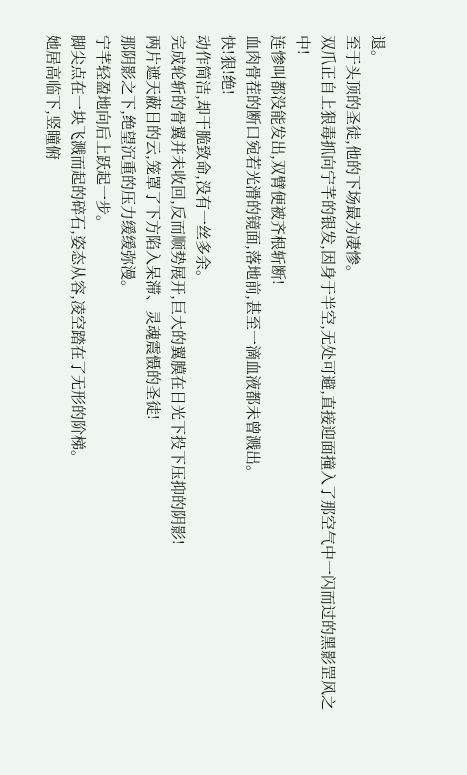退。
至于头顶的圣徒,他的下场最为凄惨。
双爪正自上狠毒抓向宁芊的银发,因身于半空,无处可避,直接迎面撞入了那空气中一闪而过的黑影罡风之中!
连惨叫都没能发出,双臂便被齐根斩断!
血肉骨茬的断口宛若光滑的镜面,落地前,甚至一滴血液都未曾溅出。
快!狠!绝!
动作简洁,却干脆致命,没有一丝多余。
完成轮斩的骨翼并未收回,反而顺势展开,巨大的翼膜在日光下投下压抑的阴影!
两片遮天蔽日的云,笼罩了下方陷入呆滞、灵魂震慑的圣徒!
那阴影之下,绝望沉重的压力缓缓弥漫。
宁芊轻盈地向后上跃起一步。
脚尖点在一块飞溅而起的碎石,姿态从容,凌空踏在了无形的阶梯。
她居高临下,竖瞳俯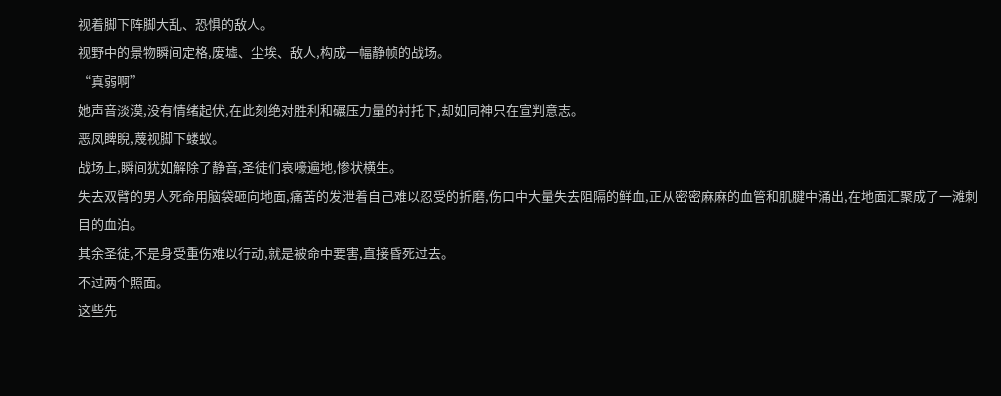视着脚下阵脚大乱、恐惧的敌人。
视野中的景物瞬间定格,废墟、尘埃、敌人,构成一幅静帧的战场。
“真弱啊”
她声音淡漠,没有情绪起伏,在此刻绝对胜利和碾压力量的衬托下,却如同神只在宣判意志。
恶凤睥睨,蔑视脚下蝼蚁。
战场上,瞬间犹如解除了静音,圣徒们哀嚎遍地,惨状横生。
失去双臂的男人死命用脑袋砸向地面,痛苦的发泄着自己难以忍受的折磨,伤口中大量失去阻隔的鲜血,正从密密麻麻的血管和肌腱中涌出,在地面汇聚成了一滩刺目的血泊。
其余圣徒,不是身受重伤难以行动,就是被命中要害,直接昏死过去。
不过两个照面。
这些先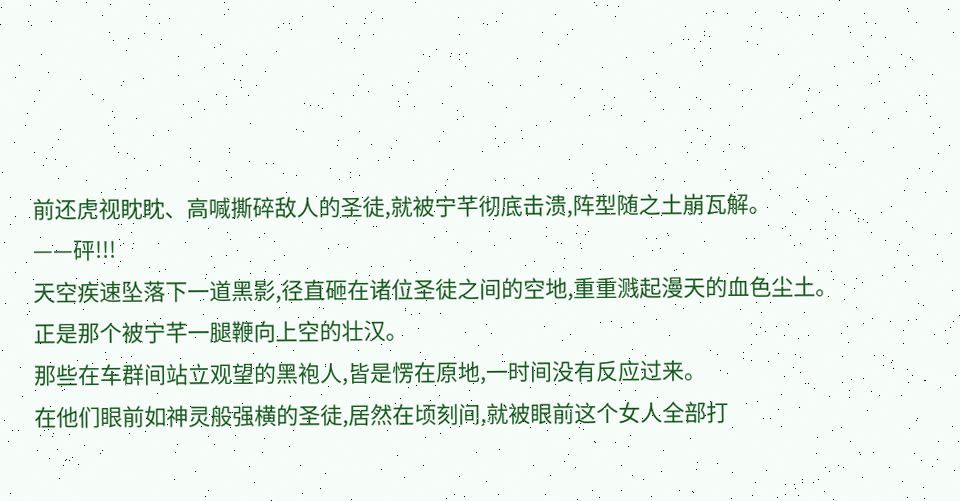前还虎视眈眈、高喊撕碎敌人的圣徒,就被宁芊彻底击溃,阵型随之土崩瓦解。
——砰!!!
天空疾速坠落下一道黑影,径直砸在诸位圣徒之间的空地,重重溅起漫天的血色尘土。
正是那个被宁芊一腿鞭向上空的壮汉。
那些在车群间站立观望的黑袍人,皆是愣在原地,一时间没有反应过来。
在他们眼前如神灵般强横的圣徒,居然在顷刻间,就被眼前这个女人全部打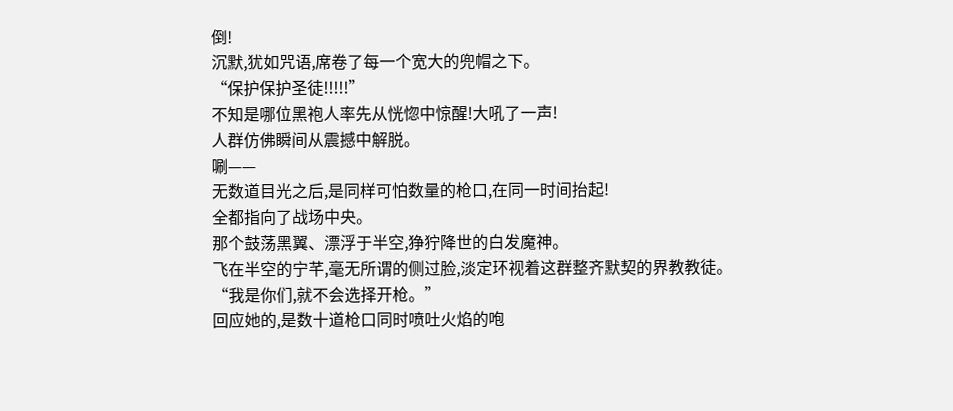倒!
沉默,犹如咒语,席卷了每一个宽大的兜帽之下。
“保护保护圣徒!!!!!”
不知是哪位黑袍人率先从恍惚中惊醒!大吼了一声!
人群仿佛瞬间从震撼中解脱。
唰——
无数道目光之后,是同样可怕数量的枪口,在同一时间抬起!
全都指向了战场中央。
那个鼓荡黑翼、漂浮于半空,狰狞降世的白发魔神。
飞在半空的宁芊,毫无所谓的侧过脸,淡定环视着这群整齐默契的界教教徒。
“我是你们,就不会选择开枪。”
回应她的,是数十道枪口同时喷吐火焰的咆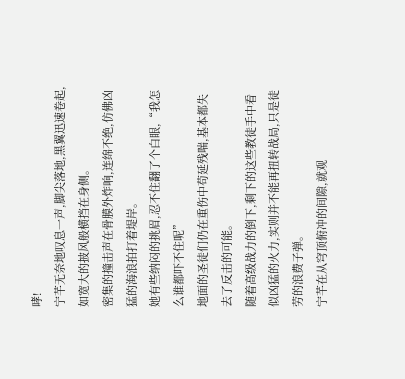哮!
宁芊无奈地叹息一声,脚尖落地,黑翼迅速卷起,如宽大的披风般横挡在身侧。
密集的撞击声在骨膜外炸响,连绵不绝,仿佛凶猛的海浪拍打着堤岸。
她有些纳闷的挑眉,忍不住翻了个白眼,“我怎么谁都吓不住呢”
地面的圣徒们仍在重伤中苟延残喘,基本都失去了反击的可能。
随着高级战力的倒下,剩下的这些教徒手中看似凶猛的火力,实则并不能再扭转战局,只是徒劳的浪费子弹。
宁芊在从穹顶俯冲的间隙,就观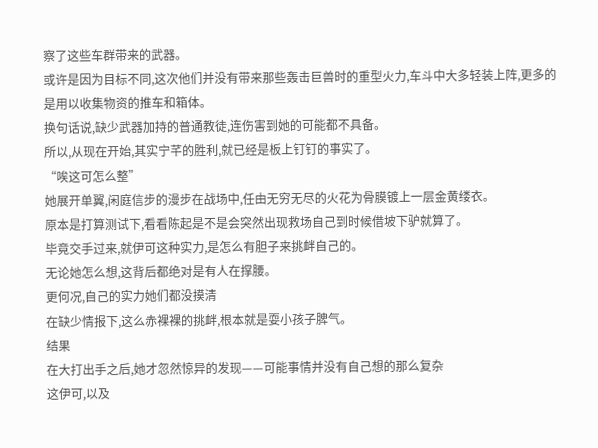察了这些车群带来的武器。
或许是因为目标不同,这次他们并没有带来那些轰击巨兽时的重型火力,车斗中大多轻装上阵,更多的是用以收集物资的推车和箱体。
换句话说,缺少武器加持的普通教徒,连伤害到她的可能都不具备。
所以,从现在开始,其实宁芊的胜利,就已经是板上钉钉的事实了。
“唉这可怎么整”
她展开单翼,闲庭信步的漫步在战场中,任由无穷无尽的火花为骨膜镀上一层金黄缕衣。
原本是打算测试下,看看陈起是不是会突然出现救场自己到时候借坡下驴就算了。
毕竟交手过来,就伊可这种实力,是怎么有胆子来挑衅自己的。
无论她怎么想,这背后都绝对是有人在撑腰。
更何况,自己的实力她们都没摸清
在缺少情报下,这么赤裸裸的挑衅,根本就是耍小孩子脾气。
结果
在大打出手之后,她才忽然惊异的发现——可能事情并没有自己想的那么复杂
这伊可,以及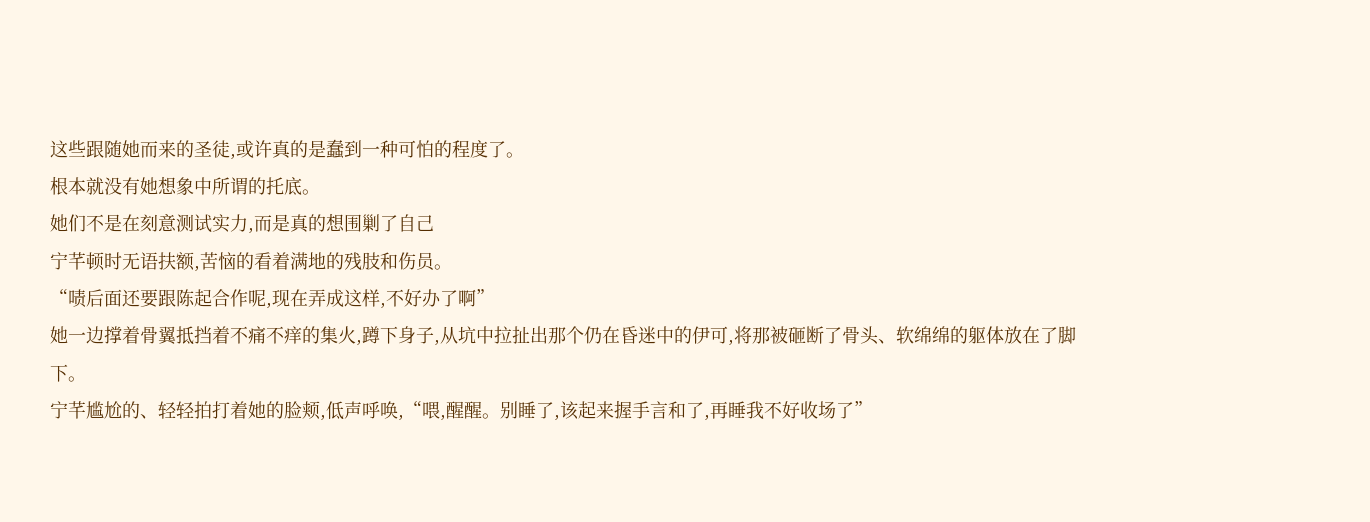这些跟随她而来的圣徒,或许真的是蠢到一种可怕的程度了。
根本就没有她想象中所谓的托底。
她们不是在刻意测试实力,而是真的想围剿了自己
宁芊顿时无语扶额,苦恼的看着满地的残肢和伤员。
“啧后面还要跟陈起合作呢,现在弄成这样,不好办了啊”
她一边撑着骨翼抵挡着不痛不痒的集火,蹲下身子,从坑中拉扯出那个仍在昏迷中的伊可,将那被砸断了骨头、软绵绵的躯体放在了脚下。
宁芊尴尬的、轻轻拍打着她的脸颊,低声呼唤,“喂,醒醒。别睡了,该起来握手言和了,再睡我不好收场了”